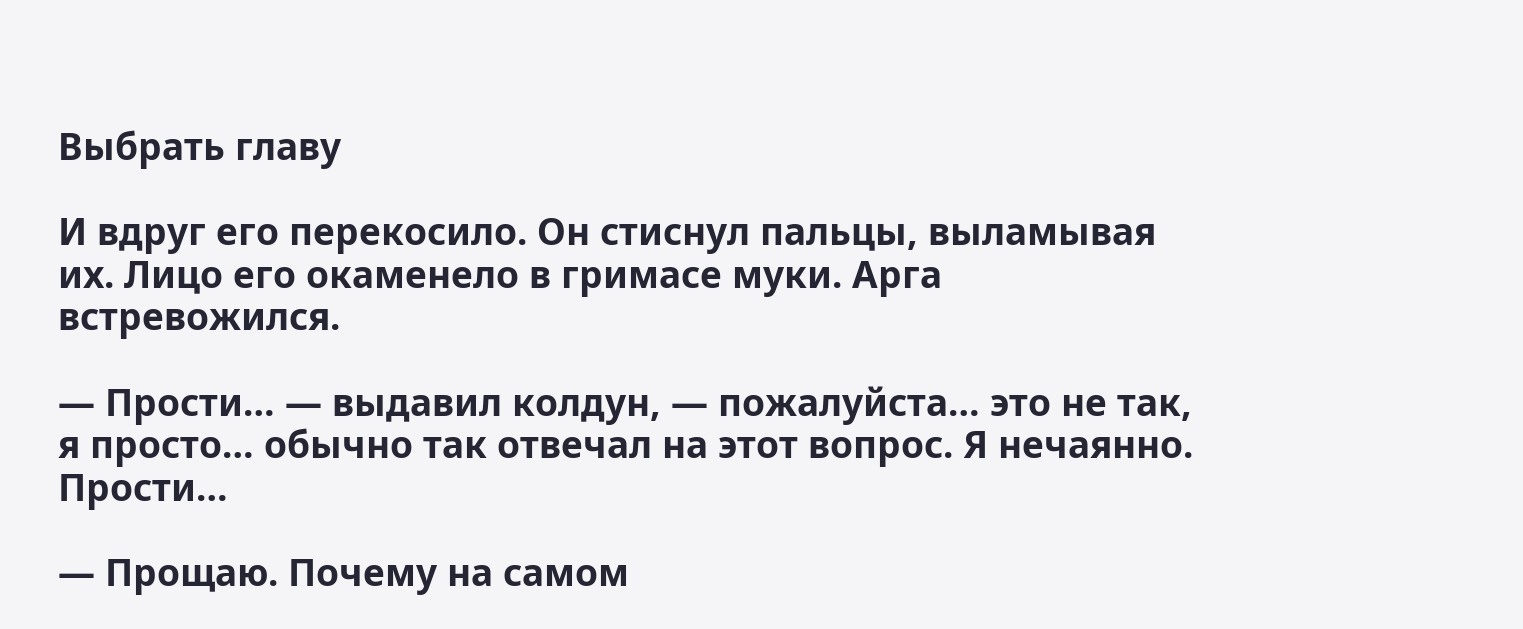Выбрать главу

И вдруг его перекосило. Он стиснул пальцы, выламывая их. Лицо его окаменело в гримасе муки. Арга встревожился.

— Прости… — выдавил колдун, — пожалуйста… это не так, я просто… обычно так отвечал на этот вопрос. Я нечаянно. Прости…

— Прощаю. Почему на самом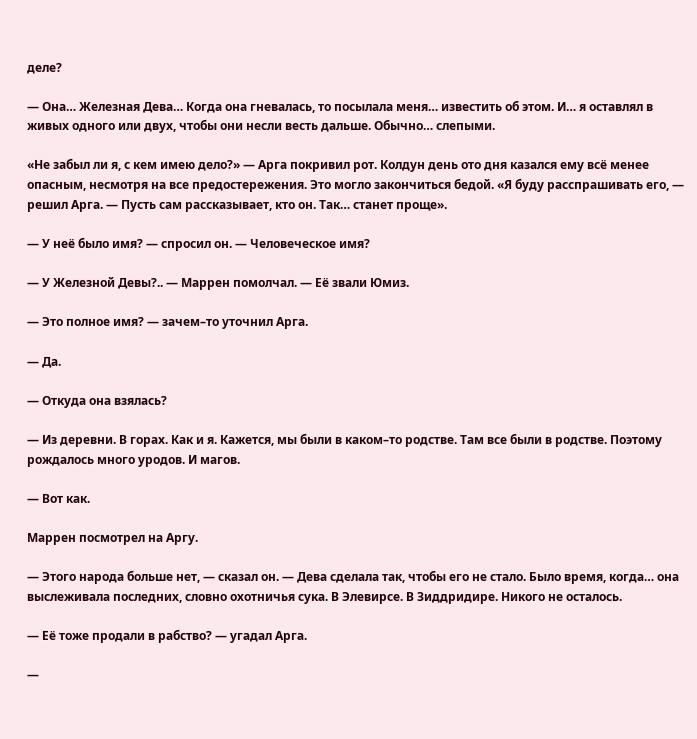деле?

— Она… Железная Дева… Когда она гневалась, то посылала меня… известить об этом. И… я оставлял в живых одного или двух, чтобы они несли весть дальше. Обычно… слепыми.

«Не забыл ли я, с кем имею дело?» — Арга покривил рот. Колдун день ото дня казался ему всё менее опасным, несмотря на все предостережения. Это могло закончиться бедой. «Я буду расспрашивать его, — решил Арга. — Пусть сам рассказывает, кто он. Так… станет проще».

— У неё было имя? — спросил он. — Человеческое имя?

— У Железной Девы?.. — Маррен помолчал. — Её звали Юмиз.

— Это полное имя? — зачем–то уточнил Арга.

— Да.

— Откуда она взялась?

— Из деревни. В горах. Как и я. Кажется, мы были в каком–то родстве. Там все были в родстве. Поэтому рождалось много уродов. И магов.

— Вот как.

Маррен посмотрел на Аргу.

— Этого народа больше нет, — сказал он. — Дева сделала так, чтобы его не стало. Было время, когда… она выслеживала последних, словно охотничья сука. В Элевирсе. В Зиддридире. Никого не осталось.

— Её тоже продали в рабство? — угадал Арга.

—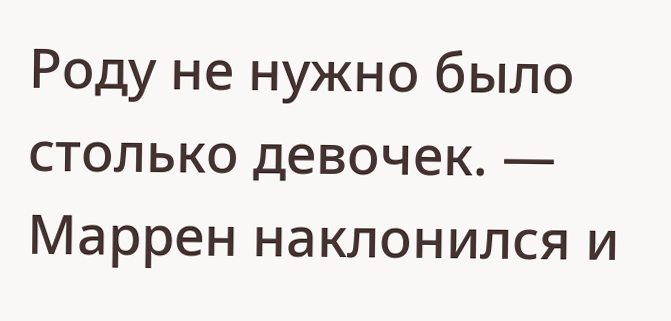Роду не нужно было столько девочек. — Маррен наклонился и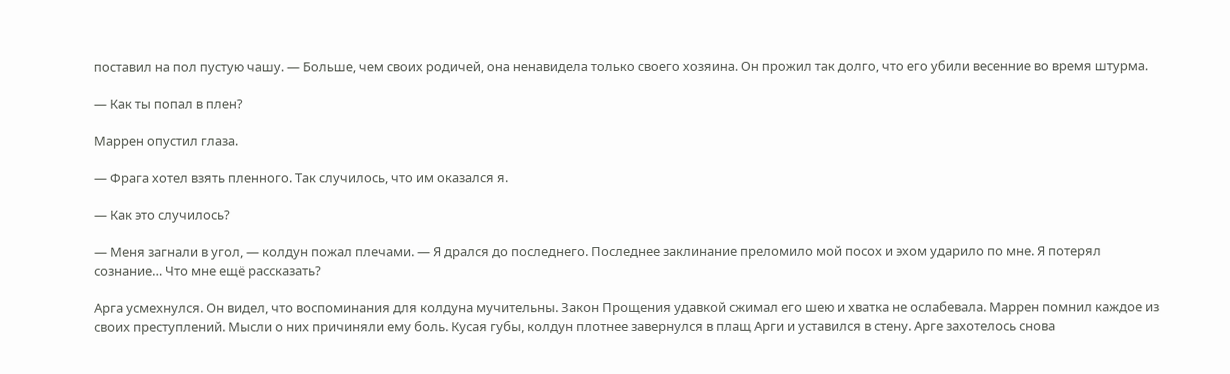поставил на пол пустую чашу. — Больше, чем своих родичей, она ненавидела только своего хозяина. Он прожил так долго, что его убили весенние во время штурма.

— Как ты попал в плен?

Маррен опустил глаза.

— Фрага хотел взять пленного. Так случилось, что им оказался я.

— Как это случилось?

— Меня загнали в угол, — колдун пожал плечами. — Я дрался до последнего. Последнее заклинание преломило мой посох и эхом ударило по мне. Я потерял сознание… Что мне ещё рассказать?

Арга усмехнулся. Он видел, что воспоминания для колдуна мучительны. Закон Прощения удавкой сжимал его шею и хватка не ослабевала. Маррен помнил каждое из своих преступлений. Мысли о них причиняли ему боль. Кусая губы, колдун плотнее завернулся в плащ Арги и уставился в стену. Арге захотелось снова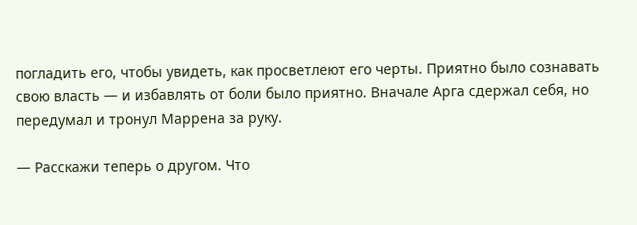погладить его, чтобы увидеть, как просветлеют его черты. Приятно было сознавать свою власть — и избавлять от боли было приятно. Вначале Арга сдержал себя, но передумал и тронул Маррена за руку.

— Расскажи теперь о другом. Что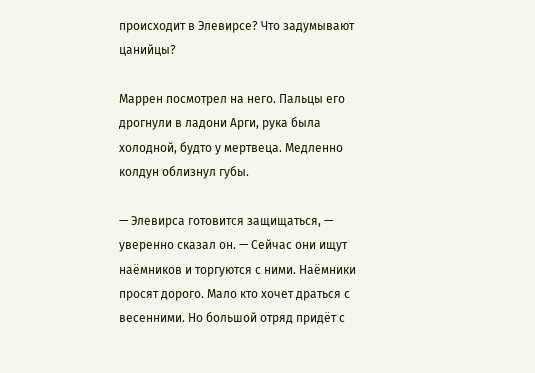происходит в Элевирсе? Что задумывают цанийцы?

Маррен посмотрел на него. Пальцы его дрогнули в ладони Арги, рука была холодной, будто у мертвеца. Медленно колдун облизнул губы.

— Элевирса готовится защищаться, — уверенно сказал он. — Сейчас они ищут наёмников и торгуются с ними. Наёмники просят дорого. Мало кто хочет драться с весенними. Но большой отряд придёт с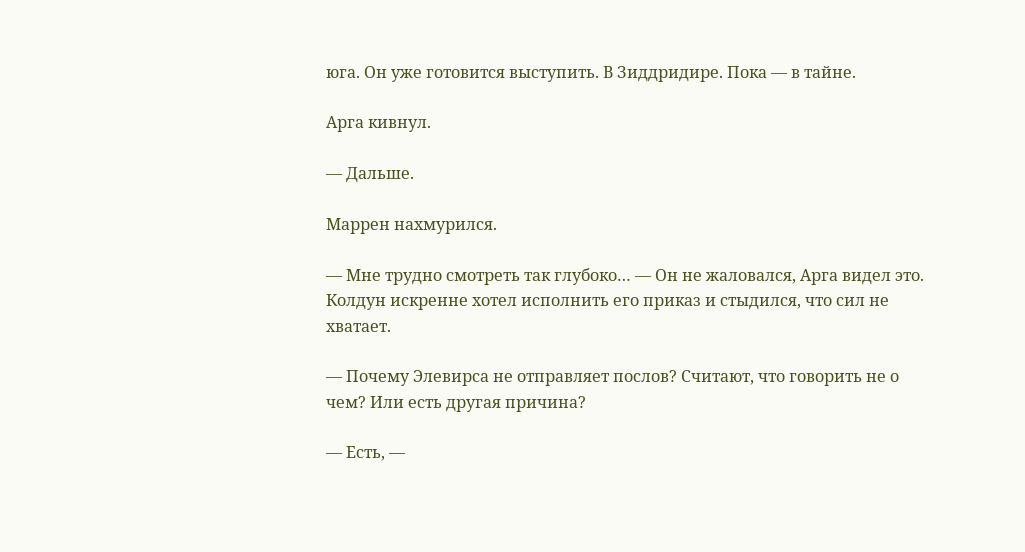юга. Он уже готовится выступить. В Зиддридире. Пока — в тайне.

Арга кивнул.

— Дальше.

Маррен нахмурился.

— Мне трудно смотреть так глубоко… — Он не жаловался, Арга видел это. Колдун искренне хотел исполнить его приказ и стыдился, что сил не хватает.

— Почему Элевирса не отправляет послов? Считают, что говорить не о чем? Или есть другая причина?

— Есть, —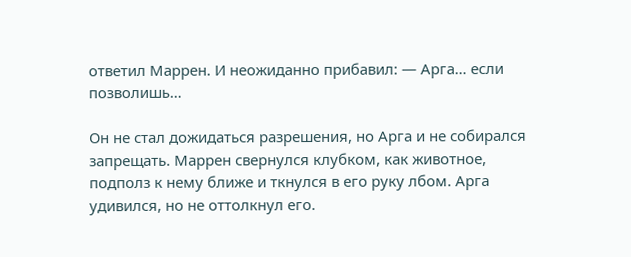ответил Маррен. И неожиданно прибавил: — Арга… если позволишь…

Он не стал дожидаться разрешения, но Арга и не собирался запрещать. Маррен свернулся клубком, как животное, подполз к нему ближе и ткнулся в его руку лбом. Арга удивился, но не оттолкнул его.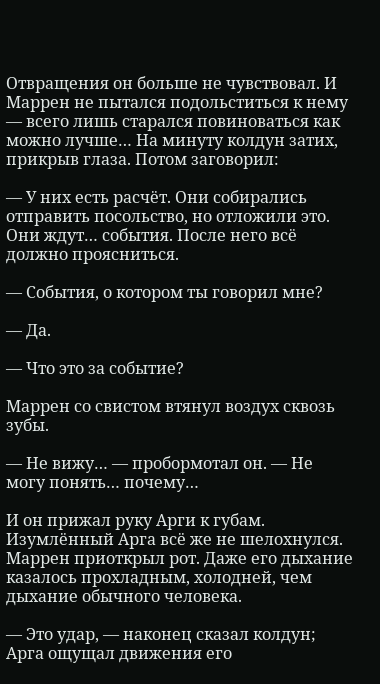Отвращения он больше не чувствовал. И Маррен не пытался подольститься к нему — всего лишь старался повиноваться как можно лучше… На минуту колдун затих, прикрыв глаза. Потом заговорил:

— У них есть расчёт. Они собирались отправить посольство, но отложили это. Они ждут… события. После него всё должно проясниться.

— События, о котором ты говорил мне?

— Да.

— Что это за событие?

Маррен со свистом втянул воздух сквозь зубы.

— Не вижу… — пробормотал он. — Не могу понять… почему…

И он прижал руку Арги к губам. Изумлённый Арга всё же не шелохнулся. Маррен приоткрыл рот. Даже его дыхание казалось прохладным, холодней, чем дыхание обычного человека.

— Это удар, — наконец сказал колдун; Арга ощущал движения его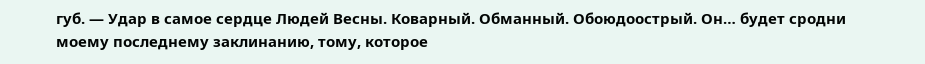губ. — Удар в самое сердце Людей Весны. Коварный. Обманный. Обоюдоострый. Он… будет сродни моему последнему заклинанию, тому, которое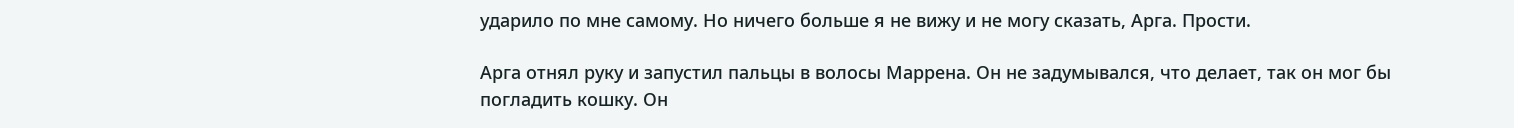ударило по мне самому. Но ничего больше я не вижу и не могу сказать, Арга. Прости.

Арга отнял руку и запустил пальцы в волосы Маррена. Он не задумывался, что делает, так он мог бы погладить кошку. Он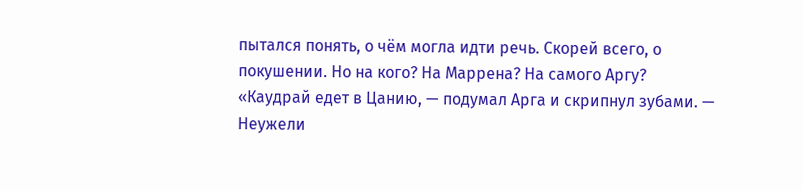пытался понять, о чём могла идти речь. Скорей всего, о покушении. Но на кого? На Маррена? На самого Аргу? «Каудрай едет в Цанию, — подумал Арга и скрипнул зубами. — Неужели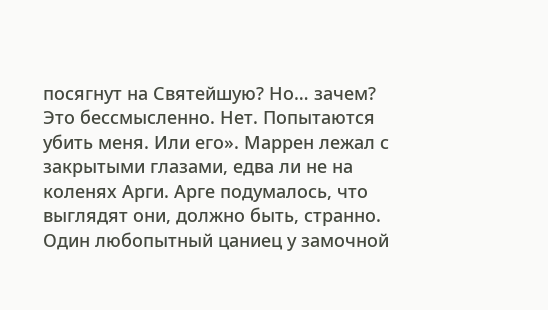посягнут на Святейшую? Но… зачем? Это бессмысленно. Нет. Попытаются убить меня. Или его». Маррен лежал с закрытыми глазами, едва ли не на коленях Арги. Арге подумалось, что выглядят они, должно быть, странно. Один любопытный цаниец у замочной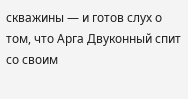скважины — и готов слух о том, что Арга Двуконный спит со своим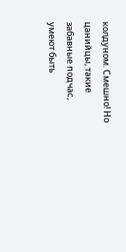колдуном. Смешно! Но цанийцы, такие забавные подчас, умеют быть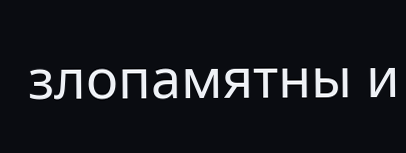злопамятны и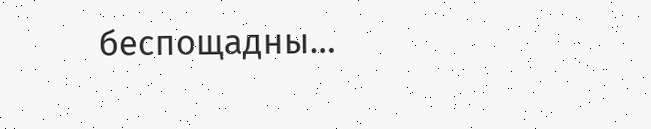беспощадны…